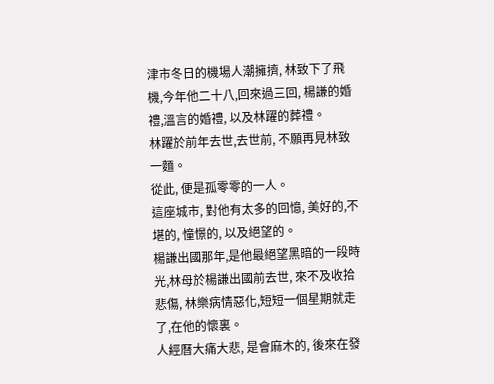津市冬日的機場人潮擁擠, 林致下了飛機,今年他二十八,回來過三回, 楊謙的婚禮,溫言的婚禮, 以及林躍的葬禮。
林躍於前年去世,去世前, 不願再見林致一麵。
從此, 便是孤零零的一人。
這座城市, 對他有太多的回憶, 美好的,不堪的, 憧憬的, 以及絕望的。
楊謙出國那年,是他最絕望黑暗的一段時光,林母於楊謙出國前去世, 來不及收拾悲傷, 林樂病情惡化,短短一個星期就走了,在他的懷裏。
人經曆大痛大悲, 是會麻木的, 後來在發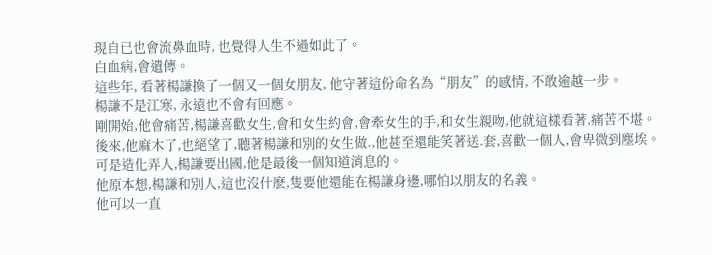現自已也會流鼻血時, 也覺得人生不過如此了。
白血病,會遺傳。
這些年, 看著楊謙換了一個又一個女朋友, 他守著這份命名為“朋友”的感情, 不敢逾越一步。
楊謙不是江寒, 永遠也不會有回應。
剛開始,他會痛苦,楊謙喜歡女生,會和女生約會,會牽女生的手,和女生親吻,他就這樣看著,痛苦不堪。
後來,他麻木了,也絕望了,聽著楊謙和別的女生做.,他甚至還能笑著送.套,喜歡一個人,會卑微到塵埃。
可是造化弄人,楊謙要出國,他是最後一個知道消息的。
他原本想,楊謙和別人,這也沒什麽,隻要他還能在楊謙身邊,哪怕以朋友的名義。
他可以一直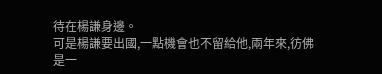待在楊謙身邊。
可是楊謙要出國,一點機會也不留給他,兩年來,彷佛是一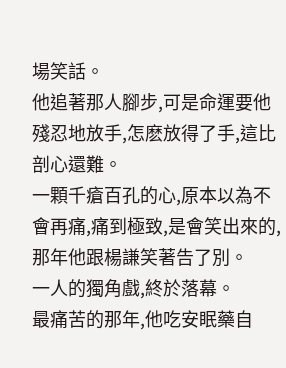場笑話。
他追著那人腳步,可是命運要他殘忍地放手,怎麽放得了手,這比剖心還難。
一顆千瘡百孔的心,原本以為不會再痛,痛到極致,是會笑出來的,那年他跟楊謙笑著告了別。
一人的獨角戲,終於落幕。
最痛苦的那年,他吃安眠藥自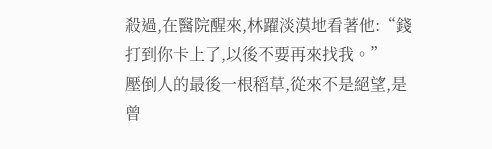殺過,在醫院醒來,林躍淡漠地看著他:“錢打到你卡上了,以後不要再來找我。”
壓倒人的最後一根稻草,從來不是絕望,是曾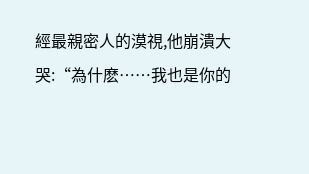經最親密人的漠視,他崩潰大哭:“為什麽……我也是你的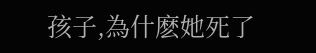孩子,為什麽她死了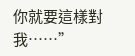你就要這樣對我……”